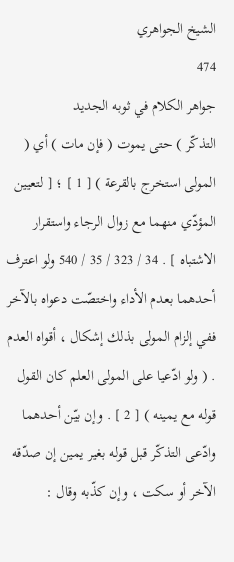الشيخ الجواهري
474
جواهر الكلام في ثوبه الجديد
التذكّر ) حتى يموت ( فإن مات ) أي ( المولى استخرج بالقرعة ) [ 1 ] ؛ [ لتعيين المؤدّي منهما مع زوال الرجاء واستقرار الاشتباه ] . 34 / 323 / 35 / 540 ولو اعترف أحدهما بعدم الأداء واختصّت دعواه بالآخر ففي إلزام المولى بذلك إشكال ، أقواه العدم . ( ولو ادّعيا على المولى العلم كان القول قوله مع يمينه ) [ 2 ] . وإن بيّن أحدهما وادّعى التذكّر قبل قوله بغير يمين إن صدّقه الآخر أو سكت ، وإن كذّبه وقال :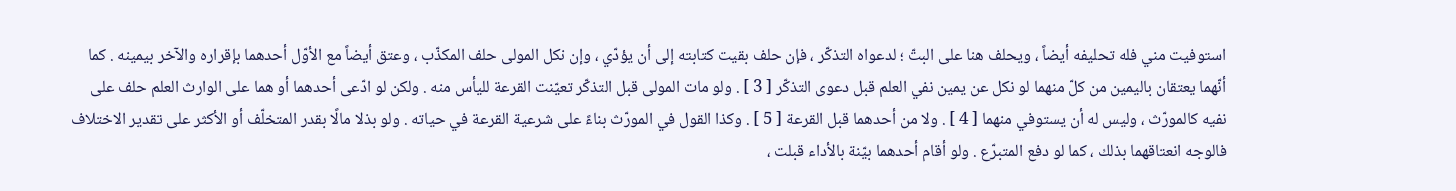استوفيت مني فله تحليفه أيضاً ، ويحلف هنا على البتّ ؛ لدعواه التذكّر ، فإن حلف بقيت كتابته إلى أن يؤدّي ، وإن نكل المولى حلف المكذّب ، وعتق أيضاً مع الأوّل أحدهما بإقراره والآخر بيمينه . كما أنّهما يعتقان باليمين من كلّ منهما لو نكل عن يمين نفي العلم قبل دعوى التذكّر [ 3 ] . ولو مات المولى قبل التذكّر تعيّنت القرعة لليأس منه . ولكن لو ادّعى أحدهما أو هما على الوارث العلم حلف على نفيه كالمورّث ، وليس له أن يستوفي منهما [ 4 ] . ولا من أحدهما قبل القرعة [ 5 ] . وكذا القول في المورّث بناءً على شرعية القرعة في حياته . ولو بذلا مالًا بقدر المتخلّف أو الأكثر على تقدير الاختلاف فالوجه انعتاقهما بذلك ، كما لو دفع المتبرّع . ولو أقام أحدهما بيّنة بالأداء قبلت ،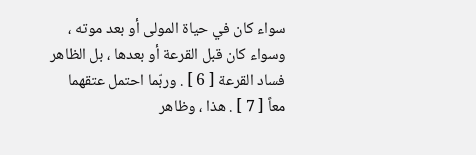سواء كان في حياة المولى أو بعد موته ، وسواء كان قبل القرعة أو بعدها ، بل الظاهر فساد القرعة [ 6 ] . وربّما احتمل عتقهما معاً [ 7 ] . هذا ، وظاهر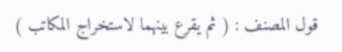قول المصنف : ( ثم يقرع بينهما لاستخراج المكاتب )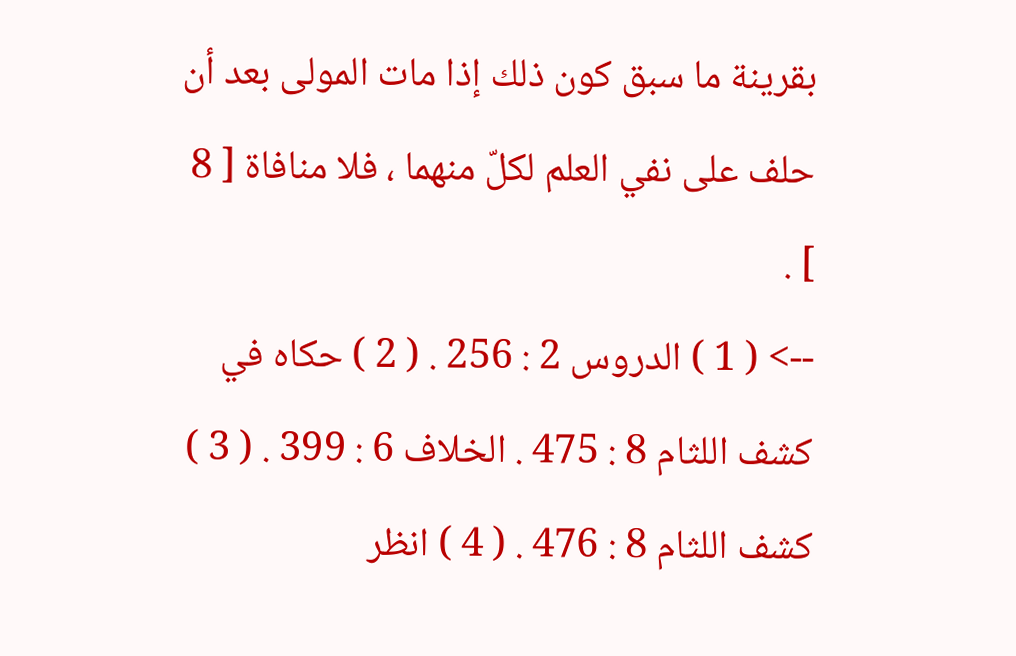بقرينة ما سبق كون ذلك إذا مات المولى بعد أن حلف على نفي العلم لكلّ منهما ، فلا منافاة [ 8 ] .
--> ( 1 ) الدروس 2 : 256 . ( 2 ) حكاه في كشف اللثام 8 : 475 . الخلاف 6 : 399 . ( 3 ) كشف اللثام 8 : 476 . ( 4 ) انظر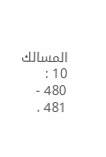المسالك 10 : 480 - 481 .